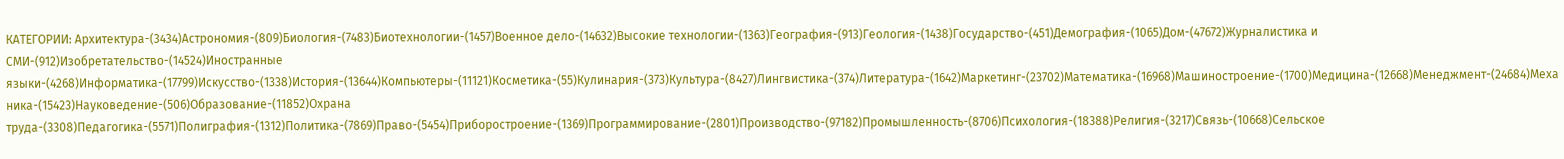КАТЕГОРИИ: Архитектура-(3434)Астрономия-(809)Биология-(7483)Биотехнологии-(1457)Военное дело-(14632)Высокие технологии-(1363)География-(913)Геология-(1438)Государство-(451)Демография-(1065)Дом-(47672)Журналистика и СМИ-(912)Изобретательство-(14524)Иностранные языки-(4268)Информатика-(17799)Искусство-(1338)История-(13644)Компьютеры-(11121)Косметика-(55)Кулинария-(373)Культура-(8427)Лингвистика-(374)Литература-(1642)Маркетинг-(23702)Математика-(16968)Машиностроение-(1700)Медицина-(12668)Менеджмент-(24684)Механика-(15423)Науковедение-(506)Образование-(11852)Охрана труда-(3308)Педагогика-(5571)Полиграфия-(1312)Политика-(7869)Право-(5454)Приборостроение-(1369)Программирование-(2801)Производство-(97182)Промышленность-(8706)Психология-(18388)Религия-(3217)Связь-(10668)Сельское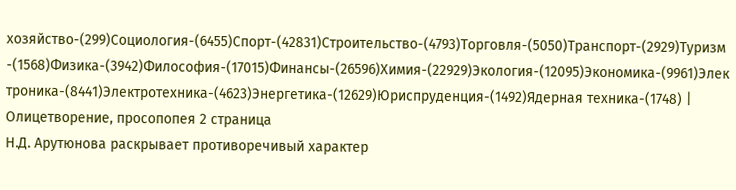хозяйство-(299)Социология-(6455)Спорт-(42831)Строительство-(4793)Торговля-(5050)Транспорт-(2929)Туризм-(1568)Физика-(3942)Философия-(17015)Финансы-(26596)Химия-(22929)Экология-(12095)Экономика-(9961)Электроника-(8441)Электротехника-(4623)Энергетика-(12629)Юриспруденция-(1492)Ядерная техника-(1748) |
Олицетворение, просопопея 2 страница
Н.Д. Арутюнова раскрывает противоречивый характер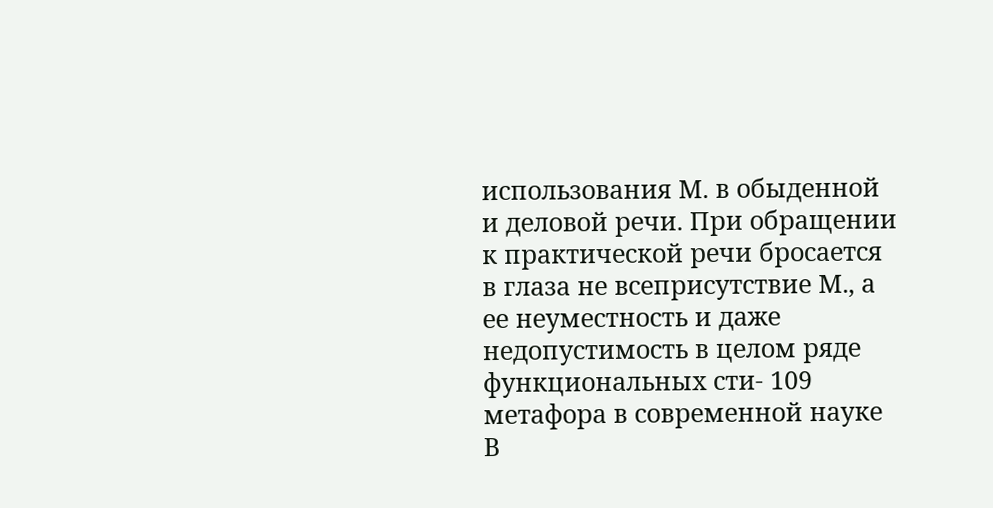использования М. в обыденной и деловой речи. При обращении к практической речи бросается в глаза не всеприсутствие М., а ее неуместность и даже недопустимость в целом ряде функциональных сти- 109 метафора в современной науке
В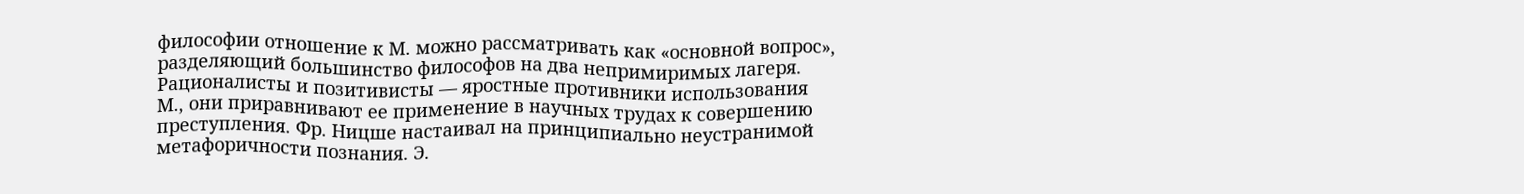философии отношение к М. можно рассматривать как «основной вопрос», разделяющий большинство философов на два непримиримых лагеря. Рационалисты и позитивисты — яростные противники использования М., они приравнивают ее применение в научных трудах к совершению преступления. Фр. Ницше настаивал на принципиально неустранимой метафоричности познания. Э.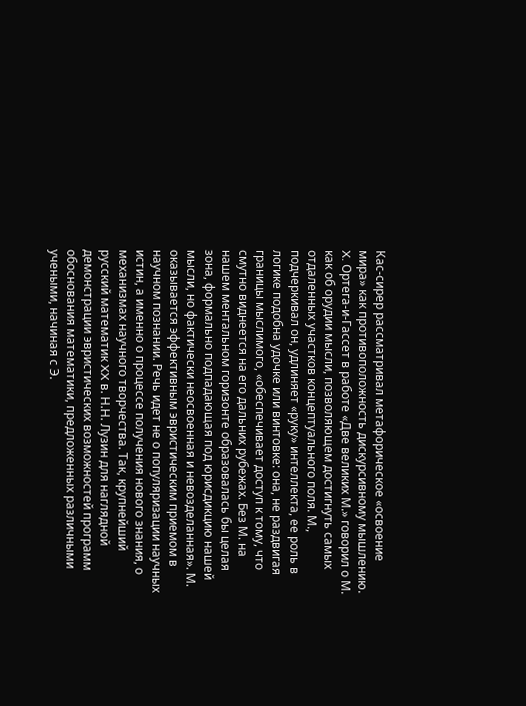Кас-сирер рассматривал метафорическое «освоение мира» как противоположность дискурсивному мышлению. X. Ортега-и-Гассет в работе «Две великих М.» говорил о М. как об орудии мысли, позволяющем достигнуть самых отдаленных участков концептуального поля. М., подчеркивал он, удлиняет «руку» интеллекта, ее роль в логике подобна удочке или винтовке: она, не раздвигая границы мыслимого, «обеспечивает доступ к тому, что смутно виднеется на его дальних рубежах. Без М. на нашем ментальном горизонте образовалась бы целая зона, формально подпадающая под юрисдикцию нашей мысли, но фактически неосвоенная и невозделанная». М. оказывается эффективным эвристическим приемом в научном познании. Речь идет не о популяризации научных истин, а именно о процессе получения нового знания, о механизмах научного творчества. Так, крупнейший русский математик XX в. Н.Н. Лузин для наглядной демонстрации эвристических возможностей программ обоснования математики, предложенных различными учеными, начиная с Э.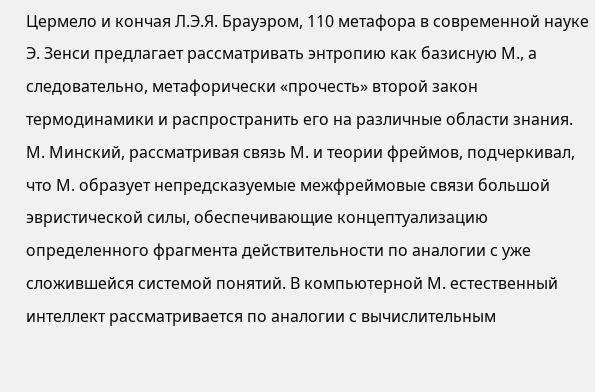Цермело и кончая Л.Э.Я. Брауэром, 110 метафора в современной науке
Э. Зенси предлагает рассматривать энтропию как базисную М., а следовательно, метафорически «прочесть» второй закон термодинамики и распространить его на различные области знания. М. Минский, рассматривая связь М. и теории фреймов, подчеркивал, что М. образует непредсказуемые межфреймовые связи большой эвристической силы, обеспечивающие концептуализацию определенного фрагмента действительности по аналогии с уже сложившейся системой понятий. В компьютерной М. естественный интеллект рассматривается по аналогии с вычислительным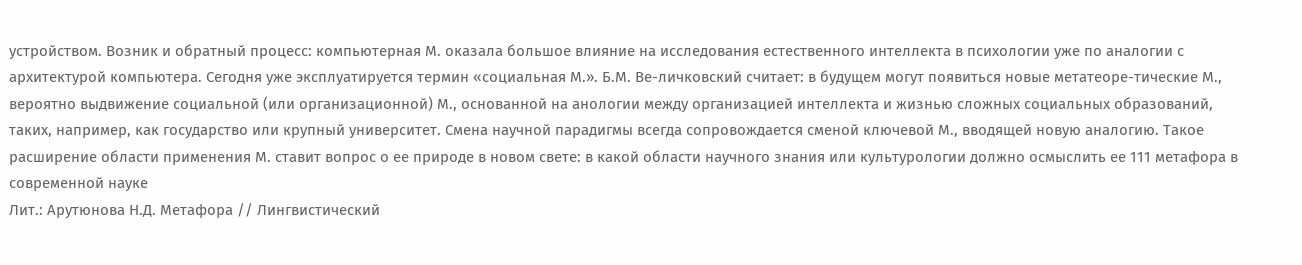устройством. Возник и обратный процесс: компьютерная М. оказала большое влияние на исследования естественного интеллекта в психологии уже по аналогии с архитектурой компьютера. Сегодня уже эксплуатируется термин «социальная М.». Б.М. Ве-личковский считает: в будущем могут появиться новые метатеоре-тические М., вероятно выдвижение социальной (или организационной) М., основанной на анологии между организацией интеллекта и жизнью сложных социальных образований, таких, например, как государство или крупный университет. Смена научной парадигмы всегда сопровождается сменой ключевой М., вводящей новую аналогию. Такое расширение области применения М. ставит вопрос о ее природе в новом свете: в какой области научного знания или культурологии должно осмыслить ее 111 метафора в современной науке
Лит.: Арутюнова Н.Д. Метафора // Лингвистический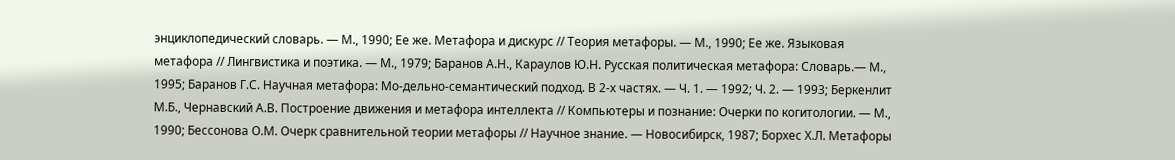энциклопедический словарь. — М., 1990; Ее же. Метафора и дискурс // Теория метафоры. — М., 1990; Ее же. Языковая метафора // Лингвистика и поэтика. — М., 1979; Баранов А.Н., Караулов Ю.Н. Русская политическая метафора: Словарь.— М., 1995; Баранов Г.С. Научная метафора: Мо-дельно-семантический подход. В 2-х частях. — Ч. 1. — 1992; Ч. 2. — 1993; Беркенлит М.Б., Чернавский А.В. Построение движения и метафора интеллекта // Компьютеры и познание: Очерки по когитологии. — М., 1990; Бессонова О.М. Очерк сравнительной теории метафоры // Научное знание. — Новосибирск, 1987; Борхес Х.Л. Метафоры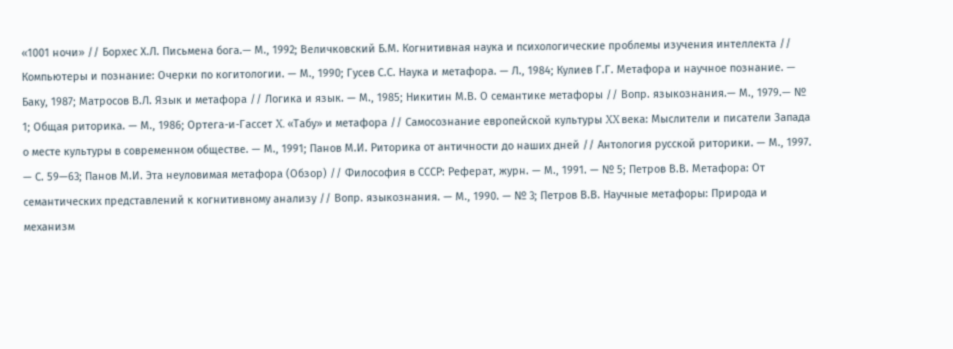«1001 ночи» // Борхес Х.Л. Письмена бога.— М., 1992; Величковский Б.М. Когнитивная наука и психологические проблемы изучения интеллекта // Компьютеры и познание: Очерки по когитологии. — М., 1990; Гусев С.С. Наука и метафора. — Л., 1984; Кулиев Г.Г. Метафора и научное познание. — Баку, 1987; Матросов В.Л. Язык и метафора // Логика и язык. — М., 1985; Никитин М.В. О семантике метафоры // Вопр. языкознания.— М., 1979.— № 1; Общая риторика. — М., 1986; Ортега-и-Гассет X. «Табу» и метафора // Самосознание европейской культуры XX века: Мыслители и писатели Запада о месте культуры в современном обществе. — М., 1991; Панов М.И. Риторика от античности до наших дней // Антология русской риторики. — М., 1997. — С. 59—63; Панов М.И. Эта неуловимая метафора (Обзор) // Философия в СССР: Реферат, журн. — М., 1991. — № 5; Петров В.В. Метафора: От семантических представлений к когнитивному анализу // Вопр. языкознания. — М., 1990. — № 3; Петров В.В. Научные метафоры: Природа и механизм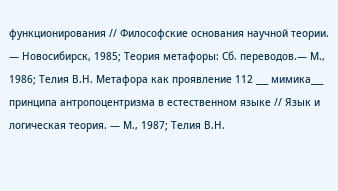функционирования // Философские основания научной теории. — Новосибирск, 1985; Теория метафоры: Сб. переводов.— М., 1986; Телия В.Н. Метафора как проявление 112 ___ мимика___ принципа антропоцентризма в естественном языке // Язык и логическая теория. — М., 1987; Телия В.Н.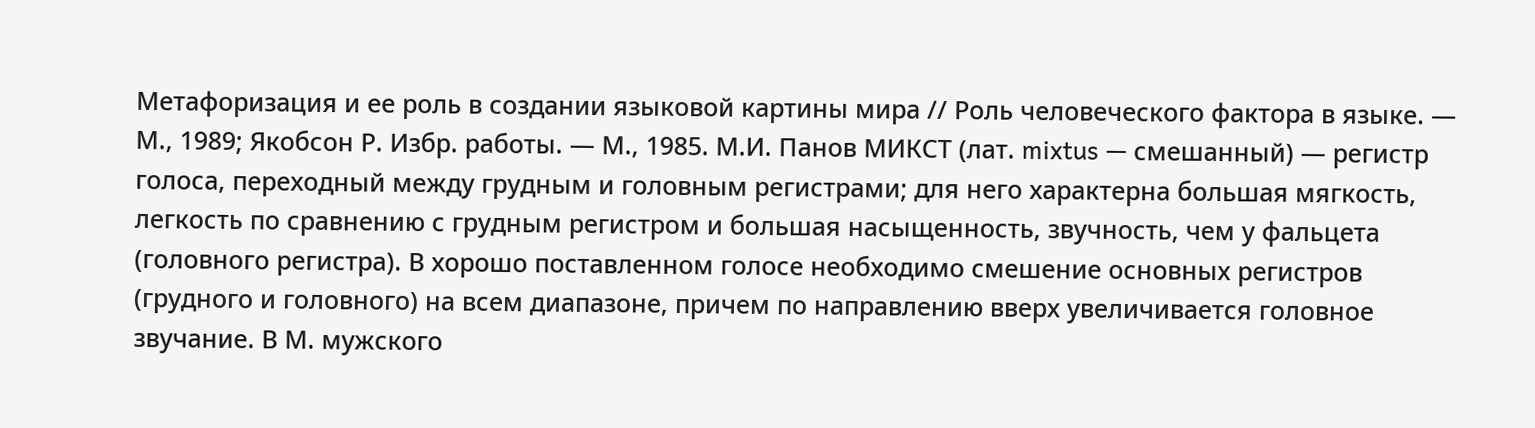Метафоризация и ее роль в создании языковой картины мира // Роль человеческого фактора в языке. — М., 1989; Якобсон Р. Избр. работы. — М., 1985. М.И. Панов МИКСТ (лат. mixtus — смешанный) — регистр голоса, переходный между грудным и головным регистрами; для него характерна большая мягкость, легкость по сравнению с грудным регистром и большая насыщенность, звучность, чем у фальцета (головного регистра). В хорошо поставленном голосе необходимо смешение основных регистров (грудного и головного) на всем диапазоне, причем по направлению вверх увеличивается головное звучание. В М. мужского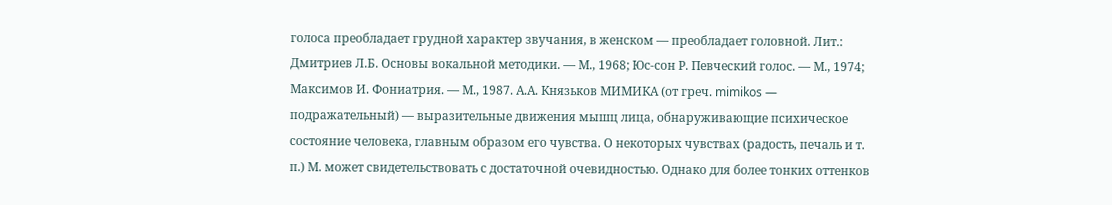голоса преобладает грудной характер звучания, в женском — преобладает головной. Лит.: Дмитриев Л.Б. Основы вокальной методики. — М., 1968; Юс-сон Р. Певческий голос. — М., 1974; Максимов И. Фониатрия. — М., 1987. А.А. Князьков МИМИКА (от греч. mimikos — подражательный) — выразительные движения мышц лица, обнаруживающие психическое состояние человека, главным образом его чувства. О некоторых чувствах (радость, печаль и т. п.) М. может свидетельствовать с достаточной очевидностью. Однако для более тонких оттенков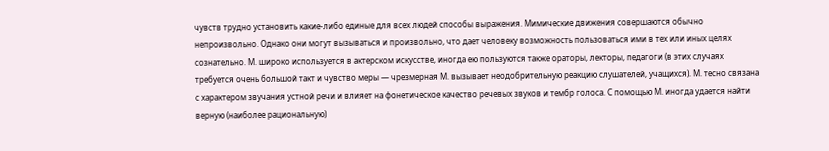чувств трудно установить какие-либо единые для всех людей способы выражения. Мимические движения совершаются обычно непроизвольно. Однако они могут вызываться и произвольно, что дает человеку возможность пользоваться ими в тех или иных целях сознательно. М. широко используется в актерском искусстве, иногда ею пользуются также ораторы, лекторы, педагоги (в этих случаях требуется очень большой такт и чувство меры — чрезмерная М. вызывает неодобрительную реакцию слушателей, учащихся). М. тесно связана с характером звучания устной речи и влияет на фонетическое качество речевых звуков и тембр голоса. С помощью М. иногда удается найти верную (наиболее рациональную)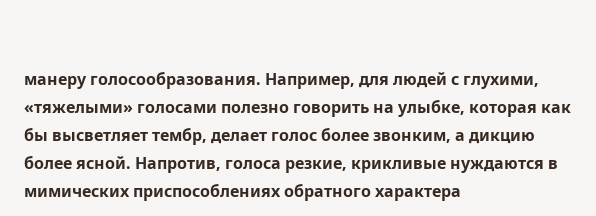манеру голосообразования. Например, для людей с глухими, «тяжелыми» голосами полезно говорить на улыбке, которая как бы высветляет тембр, делает голос более звонким, а дикцию более ясной. Напротив, голоса резкие, крикливые нуждаются в мимических приспособлениях обратного характера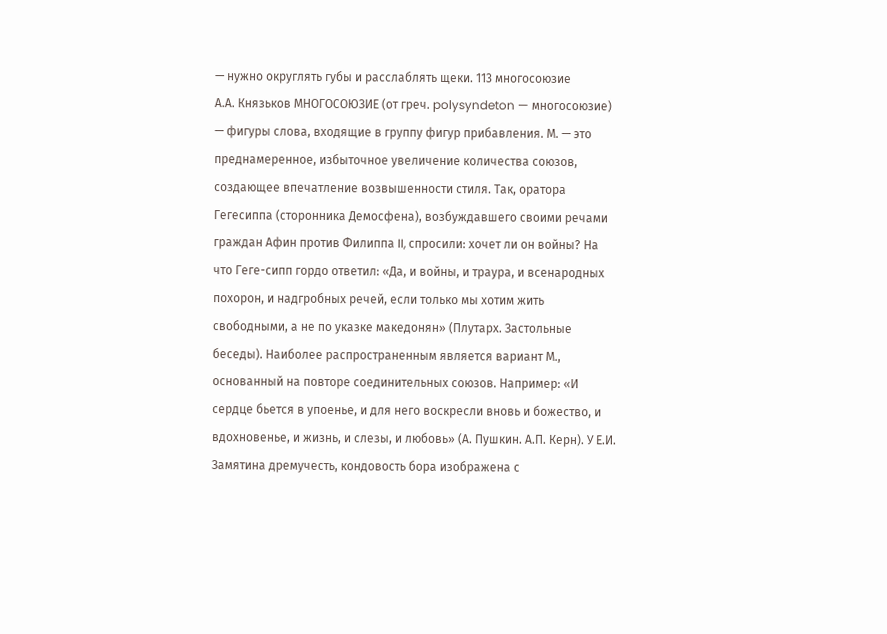— нужно округлять губы и расслаблять щеки. 113 многосоюзие
А.А. Князьков МНОГОСОЮЗИЕ (от греч. polysyndeton — многосоюзие) — фигуры слова, входящие в группу фигур прибавления. М. — это преднамеренное, избыточное увеличение количества союзов, создающее впечатление возвышенности стиля. Так, оратора Гегесиппа (сторонника Демосфена), возбуждавшего своими речами граждан Афин против Филиппа II, спросили: хочет ли он войны? На что Геге-сипп гордо ответил: «Да, и войны, и траура, и всенародных похорон, и надгробных речей, если только мы хотим жить свободными, а не по указке македонян» (Плутарх. Застольные беседы). Наиболее распространенным является вариант М., основанный на повторе соединительных союзов. Например: «И сердце бьется в упоенье, и для него воскресли вновь и божество, и вдохновенье, и жизнь, и слезы, и любовь» (А. Пушкин. А.П. Керн). У Е.И. Замятина дремучесть, кондовость бора изображена с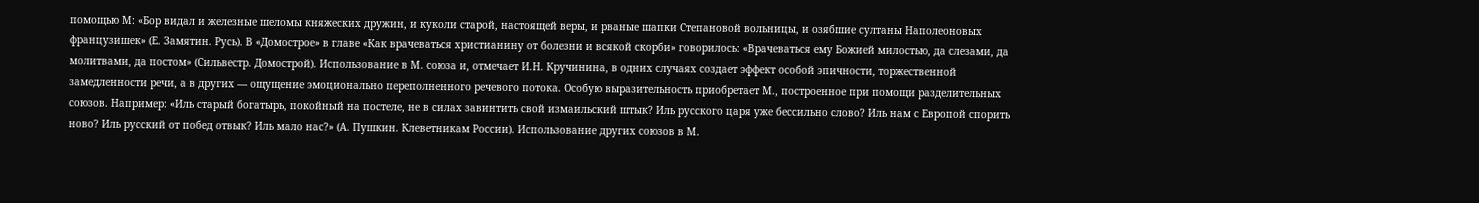помощью М: «Бор видал и железные шеломы княжеских дружин, и куколи старой, настоящей веры, и рваные шапки Степановой вольницы, и озябшие султаны Наполеоновых французишек» (Е. Замятин. Русь). В «Домострое» в главе «Как врачеваться христианину от болезни и всякой скорби» говорилось: «Врачеваться ему Божией милостью, да слезами, да молитвами, да постом» (Сильвестр. Домострой). Использование в М. союза и, отмечает И.Н. Кручинина, в одних случаях создает эффект особой эпичности, торжественной замедленности речи, а в других — ощущение эмоционально переполненного речевого потока. Особую выразительность приобретает М., построенное при помощи разделительных союзов. Например: «Иль старый богатырь, покойный на постеле, не в силах завинтить свой измаильский штык? Иль русского царя уже бессильно слово? Иль нам с Европой спорить ново? Иль русский от побед отвык? Иль мало нас?» (А. Пушкин. Клеветникам России). Использование других союзов в М.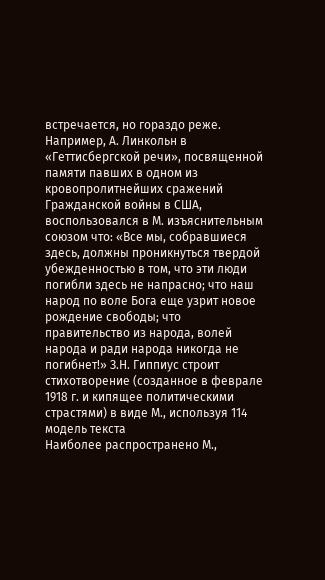встречается, но гораздо реже. Например, А. Линкольн в «Геттисбергской речи», посвященной памяти павших в одном из кровопролитнейших сражений Гражданской войны в США, воспользовался в М. изъяснительным союзом что: «Все мы, собравшиеся здесь, должны проникнуться твердой убежденностью в том, что эти люди погибли здесь не напрасно; что наш народ по воле Бога еще узрит новое рождение свободы; что правительство из народа, волей народа и ради народа никогда не погибнет!» З.Н. Гиппиус строит стихотворение (созданное в феврале 1918 г. и кипящее политическими страстями) в виде М., используя 114 модель текста
Наиболее распространено М.,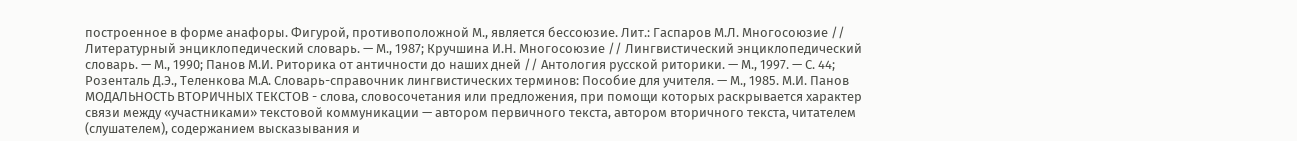построенное в форме анафоры. Фигурой, противоположной М., является бессоюзие. Лит.: Гаспаров М.Л. Многосоюзие // Литературный энциклопедический словарь. — М., 1987; Кручшина И.Н. Многосоюзие // Лингвистический энциклопедический словарь. — М., 1990; Панов М.И. Риторика от античности до наших дней // Антология русской риторики. — М., 1997. — С. 44; Розенталь Д.Э., Теленкова М.А. Словарь-справочник лингвистических терминов: Пособие для учителя. — М., 1985. М.И. Панов МОДАЛЬНОСТЬ ВТОРИЧНЫХ ТЕКСТОВ - слова, словосочетания или предложения, при помощи которых раскрывается характер связи между «участниками» текстовой коммуникации — автором первичного текста, автором вторичного текста, читателем (слушателем), содержанием высказывания и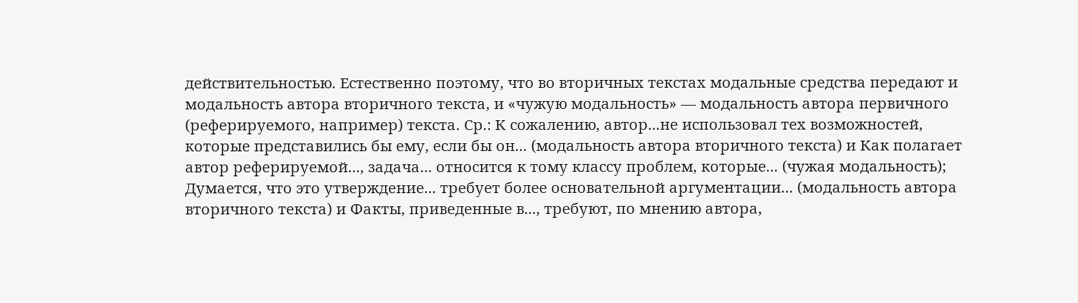действительностью. Естественно поэтому, что во вторичных текстах модальные средства передают и модальность автора вторичного текста, и «чужую модальность» — модальность автора первичного (реферируемого, например) текста. Ср.: К сожалению, автор...не использовал тех возможностей, которые представились бы ему, если бы он... (модальность автора вторичного текста) и Как полагает автор реферируемой..., задача... относится к тому классу проблем, которые... (чужая модальность); Думается, что это утверждение... требует более основательной аргументации... (модальность автора вторичного текста) и Факты, приведенные в..., требуют, по мнению автора,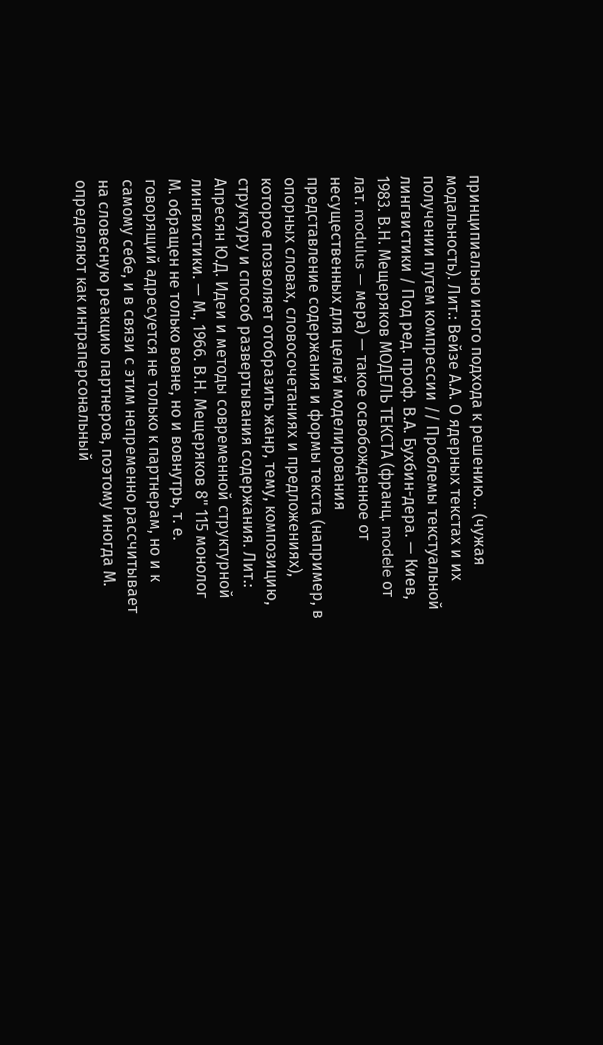принципиально иного подхода к решению... (чужая модальность). Лит.: Вейзе А.А. О ядерных текстах и их получении путем компрессии // Проблемы текстуальной лингвистики / Под ред. проф. В.А. Бухбин-дера. — Киев, 1983. В.Н. Мещеряков МОДЕЛЬ ТЕКСТА (франц. modele от лат. modulus — мера) — такое освобожденное от несущественных для целей моделирования представление содержания и формы текста (например, в опорных словах, словосочетаниях и предложениях), которое позволяет отобразить жанр, тему, композицию, структуру и способ развертывания содержания. Лит.: Апресян Ю.Д. Идеи и методы современной структурной лингвистики. — М., 1966. В.Н. Мещеряков 8" 115 монолог
М. обращен не только вовне, но и вовнутрь, т. е. говорящий адресуется не только к партнерам, но и к самому себе, и в связи с этим непременно рассчитывает на словесную реакцию партнеров, поэтому иногда М. определяют как интраперсональный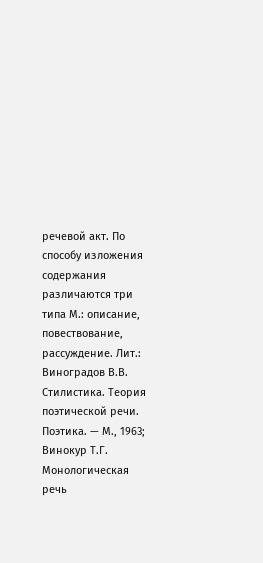речевой акт. По способу изложения содержания различаются три типа М.: описание, повествование, рассуждение. Лит.: Виноградов В.В. Стилистика. Теория поэтической речи. Поэтика. — М., 1963; Винокур Т.Г. Монологическая речь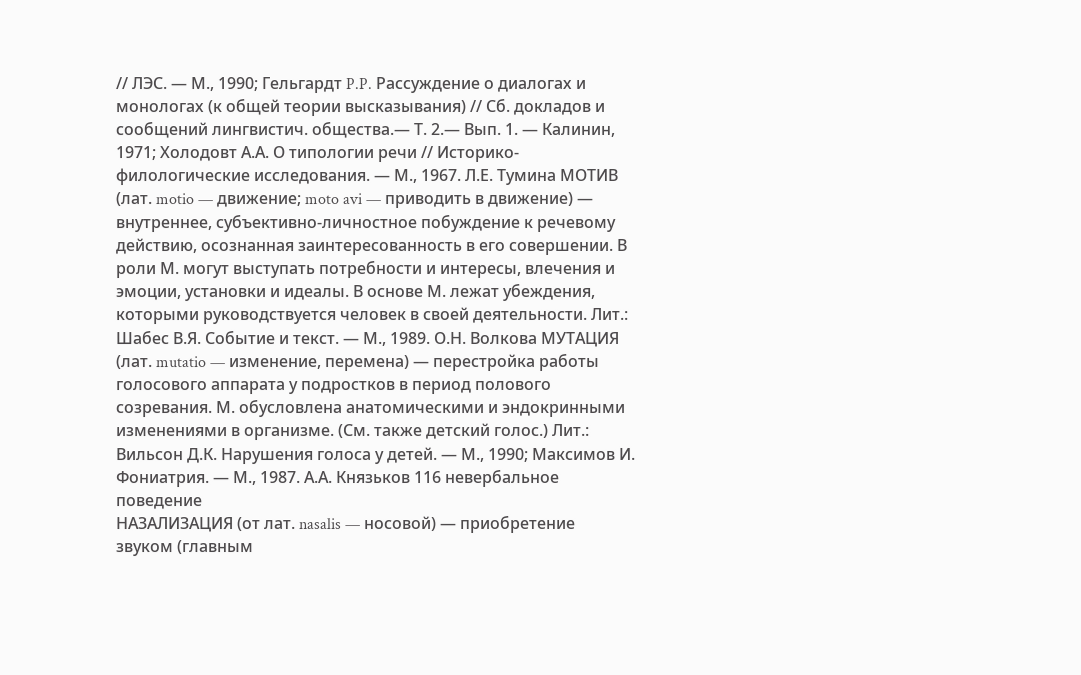// ЛЭС. — М., 1990; Гельгардт P.P. Рассуждение о диалогах и монологах (к общей теории высказывания) // Сб. докладов и сообщений лингвистич. общества.— Т. 2.— Вып. 1. — Калинин, 1971; Холодовт А.А. О типологии речи // Историко-филологические исследования. — М., 1967. Л.Е. Тумина МОТИВ (лат. motio — движение; moto avi — приводить в движение) — внутреннее, субъективно-личностное побуждение к речевому действию, осознанная заинтересованность в его совершении. В роли М. могут выступать потребности и интересы, влечения и эмоции, установки и идеалы. В основе М. лежат убеждения, которыми руководствуется человек в своей деятельности. Лит.: Шабес В.Я. Событие и текст. — М., 1989. О.Н. Волкова МУТАЦИЯ (лат. mutatio — изменение, перемена) — перестройка работы голосового аппарата у подростков в период полового созревания. М. обусловлена анатомическими и эндокринными изменениями в организме. (См. также детский голос.) Лит.: Вильсон Д.К. Нарушения голоса у детей. — М., 1990; Максимов И. Фониатрия. — М., 1987. А.А. Князьков 116 невербальное поведение
НАЗАЛИЗАЦИЯ (от лат. nasalis — носовой) — приобретение звуком (главным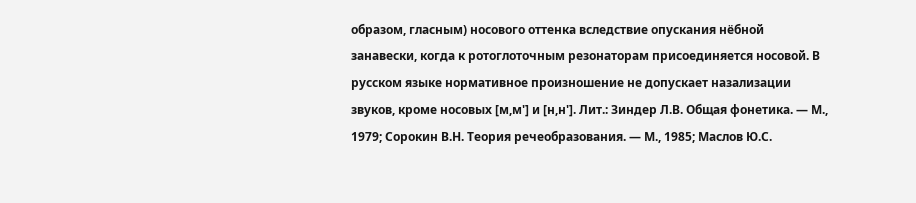образом, гласным) носового оттенка вследствие опускания нёбной занавески, когда к ротоглоточным резонаторам присоединяется носовой. В русском языке нормативное произношение не допускает назализации звуков, кроме носовых [м,м'] и [н,н']. Лит.: Зиндер Л.В. Общая фонетика. — М., 1979; Сорокин В.Н. Теория речеобразования. — М., 1985; Маслов Ю.С.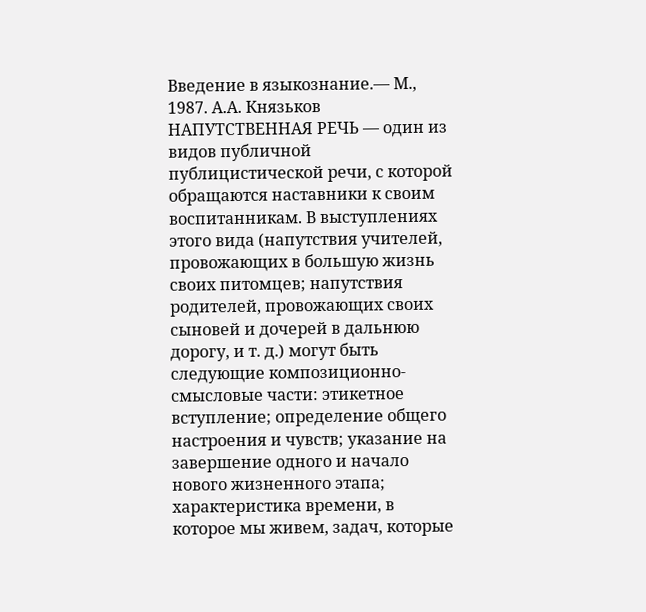Введение в языкознание.— М., 1987. А.А. Князьков НАПУТСТВЕННАЯ РЕЧЬ — один из видов публичной публицистической речи, с которой обращаются наставники к своим воспитанникам. В выступлениях этого вида (напутствия учителей, провожающих в большую жизнь своих питомцев; напутствия родителей, провожающих своих сыновей и дочерей в дальнюю дорогу, и т. д.) могут быть следующие композиционно-смысловые части: этикетное вступление; определение общего настроения и чувств; указание на завершение одного и начало нового жизненного этапа; характеристика времени, в которое мы живем, задач, которые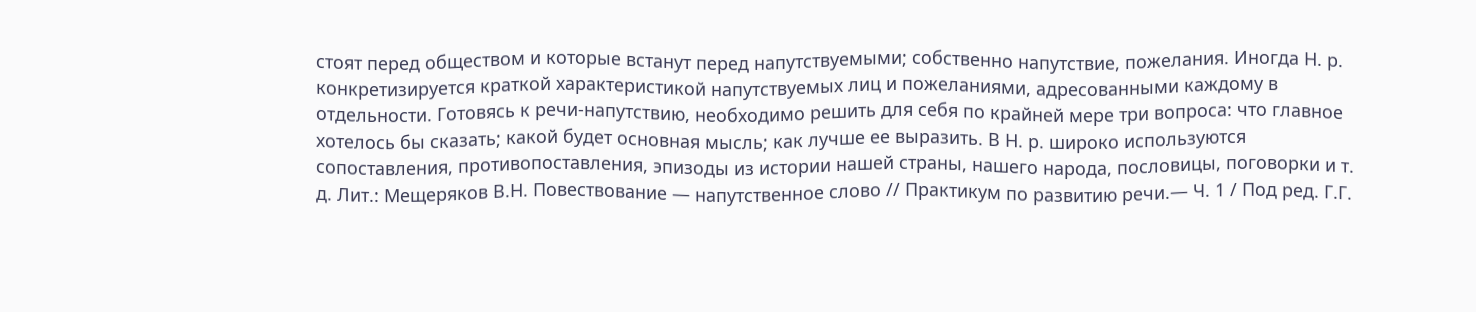стоят перед обществом и которые встанут перед напутствуемыми; собственно напутствие, пожелания. Иногда Н. р. конкретизируется краткой характеристикой напутствуемых лиц и пожеланиями, адресованными каждому в отдельности. Готовясь к речи-напутствию, необходимо решить для себя по крайней мере три вопроса: что главное хотелось бы сказать; какой будет основная мысль; как лучше ее выразить. В Н. р. широко используются сопоставления, противопоставления, эпизоды из истории нашей страны, нашего народа, пословицы, поговорки и т. д. Лит.: Мещеряков В.Н. Повествование — напутственное слово // Практикум по развитию речи.— Ч. 1 / Под ред. Г.Г.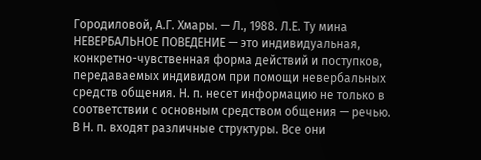Городиловой, А.Г. Хмары. — Л., 1988. Л.Е. Ту мина НЕВЕРБАЛЬНОЕ ПОВЕДЕНИЕ — это индивидуальная, конкретно-чувственная форма действий и поступков, передаваемых индивидом при помощи невербальных средств общения. Н. п. несет информацию не только в соответствии с основным средством общения — речью. В Н. п. входят различные структуры. Все они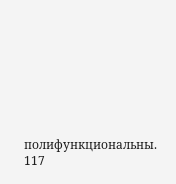полифункциональны. 117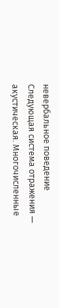невербальное поведение
Следующая система отражения — акустическая. Многочисленные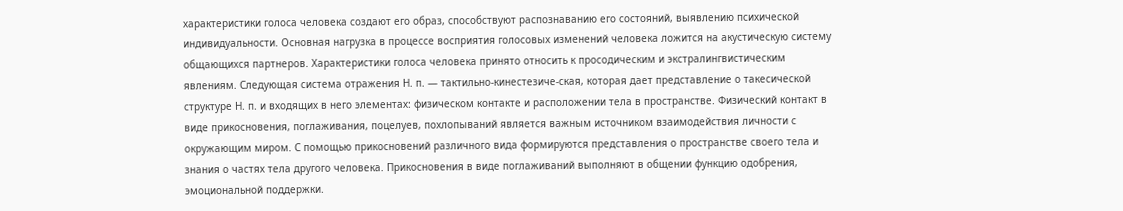характеристики голоса человека создают его образ, способствуют распознаванию его состояний, выявлению психической индивидуальности. Основная нагрузка в процессе восприятия голосовых изменений человека ложится на акустическую систему общающихся партнеров. Характеристики голоса человека принято относить к просодическим и экстралингвистическим явлениям. Следующая система отражения Н. п. — тактильно-кинестезиче-ская, которая дает представление о такесической структуре Н. п. и входящих в него элементах: физическом контакте и расположении тела в пространстве. Физический контакт в виде прикосновения, поглаживания, поцелуев, похлопываний является важным источником взаимодействия личности с окружающим миром. С помощью прикосновений различного вида формируются представления о пространстве своего тела и знания о частях тела другого человека. Прикосновения в виде поглаживаний выполняют в общении функцию одобрения, эмоциональной поддержки.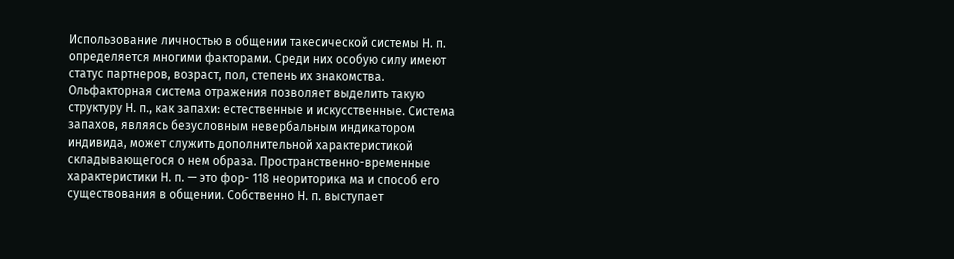Использование личностью в общении такесической системы Н. п. определяется многими факторами. Среди них особую силу имеют статус партнеров, возраст, пол, степень их знакомства. Ольфакторная система отражения позволяет выделить такую структуру Н. п., как запахи: естественные и искусственные. Система запахов, являясь безусловным невербальным индикатором индивида, может служить дополнительной характеристикой складывающегося о нем образа. Пространственно-временные характеристики Н. п. — это фор- 118 неориторика ма и способ его существования в общении. Собственно Н. п. выступает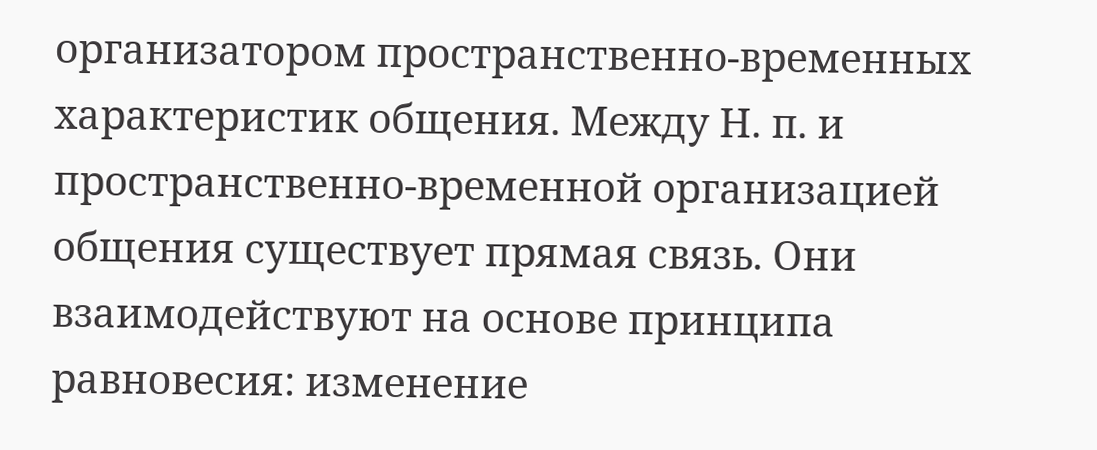организатором пространственно-временных характеристик общения. Между Н. п. и пространственно-временной организацией общения существует прямая связь. Они взаимодействуют на основе принципа равновесия: изменение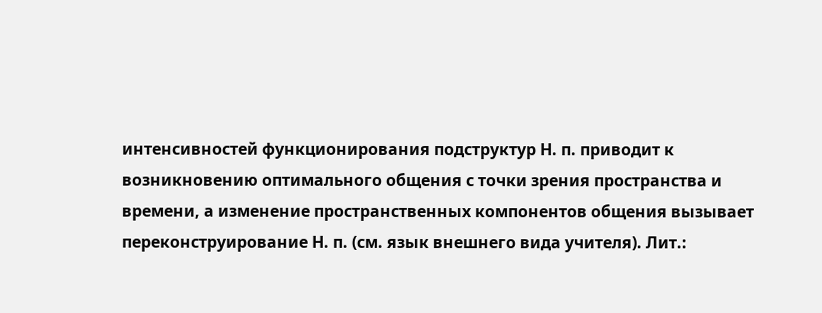интенсивностей функционирования подструктур Н. п. приводит к возникновению оптимального общения с точки зрения пространства и времени, а изменение пространственных компонентов общения вызывает переконструирование Н. п. (см. язык внешнего вида учителя). Лит.: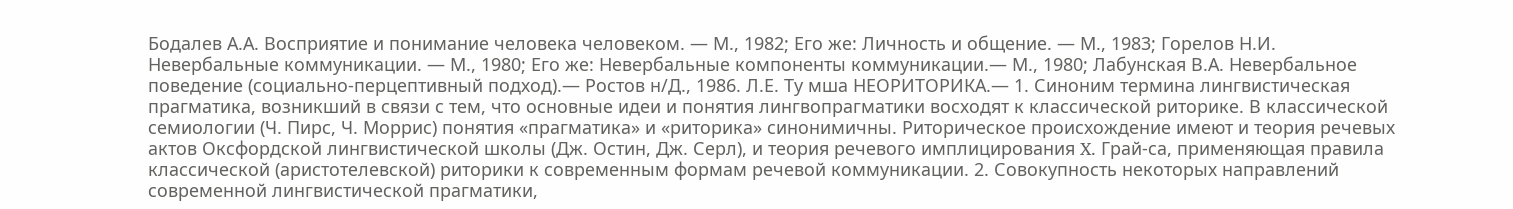Бодалев А.А. Восприятие и понимание человека человеком. — М., 1982; Его же: Личность и общение. — М., 1983; Горелов Н.И. Невербальные коммуникации. — М., 1980; Его же: Невербальные компоненты коммуникации.— М., 1980; Лабунская В.А. Невербальное поведение (социально-перцептивный подход).— Ростов н/Д., 1986. Л.Е. Ту мша НЕОРИТОРИКА.— 1. Синоним термина лингвистическая прагматика, возникший в связи с тем, что основные идеи и понятия лингвопрагматики восходят к классической риторике. В классической семиологии (Ч. Пирс, Ч. Моррис) понятия «прагматика» и «риторика» синонимичны. Риторическое происхождение имеют и теория речевых актов Оксфордской лингвистической школы (Дж. Остин, Дж. Серл), и теория речевого имплицирования X. Грай-са, применяющая правила классической (аристотелевской) риторики к современным формам речевой коммуникации. 2. Совокупность некоторых направлений современной лингвистической прагматики,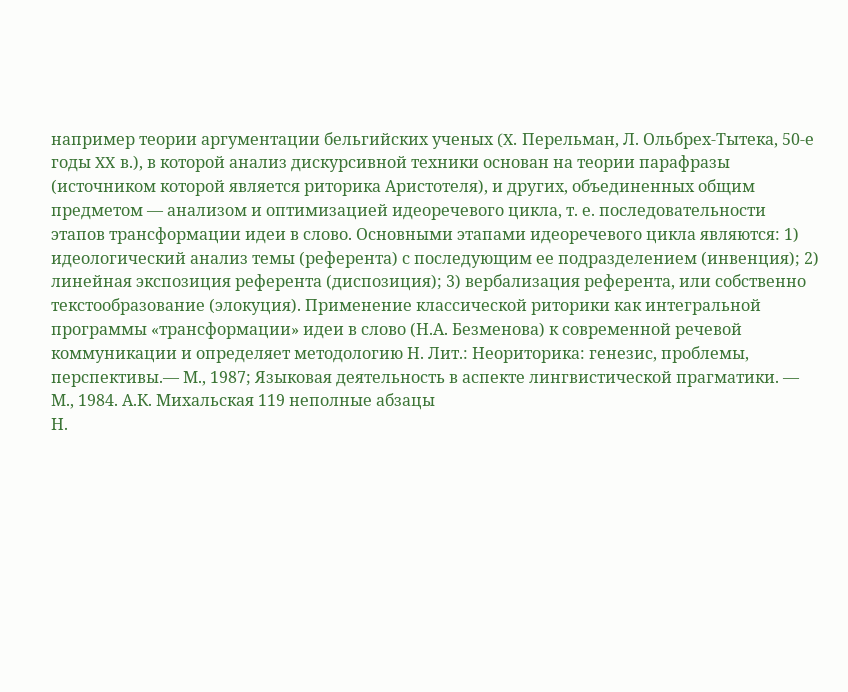например теории аргументации бельгийских ученых (X. Перельман, Л. Ольбрех-Тытека, 50-е годы XX в.), в которой анализ дискурсивной техники основан на теории парафразы (источником которой является риторика Аристотеля), и других, объединенных общим предметом — анализом и оптимизацией идеоречевого цикла, т. е. последовательности этапов трансформации идеи в слово. Основными этапами идеоречевого цикла являются: 1) идеологический анализ темы (референта) с последующим ее подразделением (инвенция); 2) линейная экспозиция референта (диспозиция); 3) вербализация референта, или собственно текстообразование (элокуция). Применение классической риторики как интегральной программы «трансформации» идеи в слово (Н.А. Безменова) к современной речевой коммуникации и определяет методологию Н. Лит.: Неориторика: генезис, проблемы, перспективы.— М., 1987; Языковая деятельность в аспекте лингвистической прагматики. — М., 1984. А.К. Михальская 119 неполные абзацы
Н.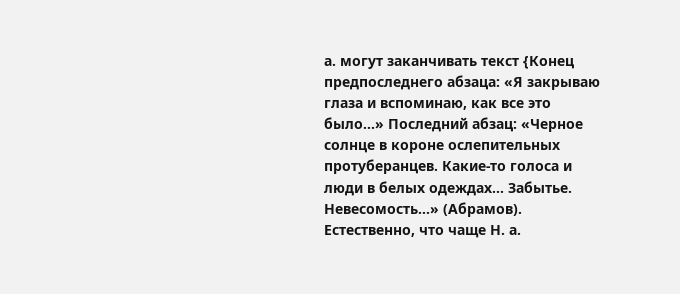а. могут заканчивать текст {Конец предпоследнего абзаца: «Я закрываю глаза и вспоминаю, как все это было...» Последний абзац: «Черное солнце в короне ослепительных протуберанцев. Какие-то голоса и люди в белых одеждах... Забытье. Невесомость...» (Абрамов). Естественно, что чаще Н. а.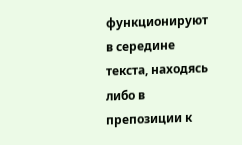функционируют в середине текста, находясь либо в препозиции к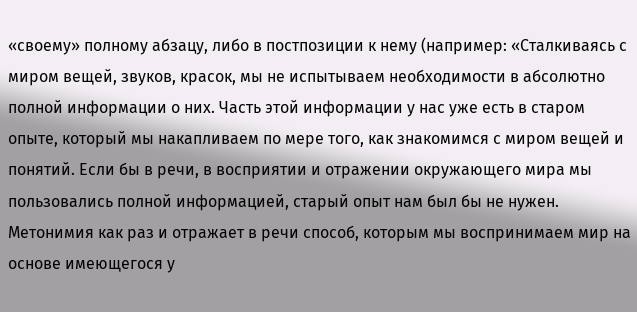«своему» полному абзацу, либо в постпозиции к нему (например: «Сталкиваясь с миром вещей, звуков, красок, мы не испытываем необходимости в абсолютно полной информации о них. Часть этой информации у нас уже есть в старом опыте, который мы накапливаем по мере того, как знакомимся с миром вещей и понятий. Если бы в речи, в восприятии и отражении окружающего мира мы пользовались полной информацией, старый опыт нам был бы не нужен. Метонимия как раз и отражает в речи способ, которым мы воспринимаем мир на основе имеющегося у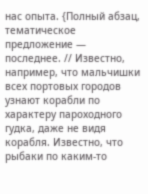нас опыта. {Полный абзац, тематическое предложение — последнее. // Известно, например, что мальчишки всех портовых городов узнают корабли по характеру пароходного гудка, даже не видя корабля. Известно, что рыбаки по каким-то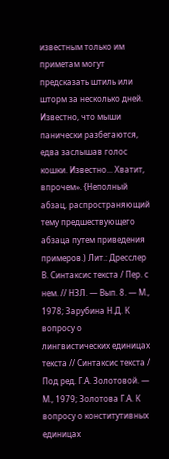известным только им приметам могут предсказать штиль или шторм за несколько дней. Известно, что мыши панически разбегаются, едва заслышав голос кошки. Известно... Хватит, впрочем». {Неполный абзац, распространяющий тему предшествующего абзаца путем приведения примеров.) Лит.: Дресслер В. Синтаксис текста / Пер. с нем. // НЗЛ. — Вып. 8. — М., 1978; Зарубина Н.Д. К вопросу о лингвистических единицах текста // Синтаксис текста / Под ред. Г.А. Золотовой. — М., 1979; Золотова Г.А. К вопросу о конститутивных единицах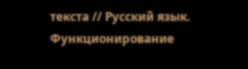текста // Русский язык. Функционирование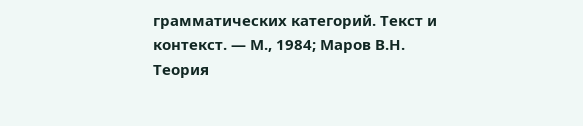грамматических категорий. Текст и контекст. — М., 1984; Маров В.Н. Теория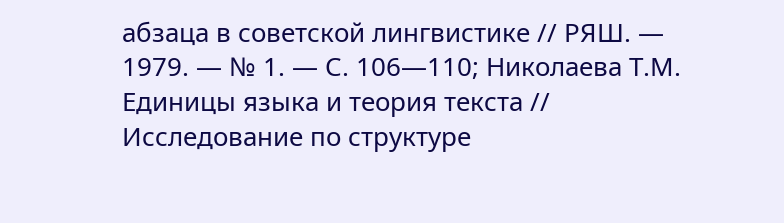абзаца в советской лингвистике // РЯШ. — 1979. — № 1. — С. 106—110; Николаева Т.М. Единицы языка и теория текста // Исследование по структуре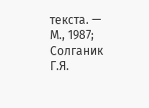текста. — М., 1987; Солганик Г.Я.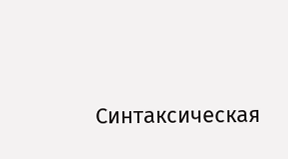Синтаксическая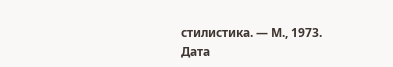стилистика. — М., 1973.
Дата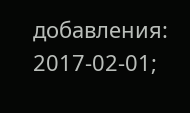добавления: 2017-02-01;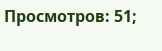Просмотров: 51;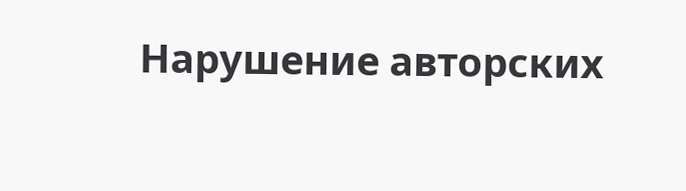Нарушение авторских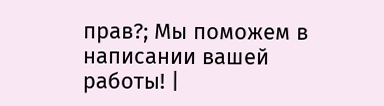прав?; Мы поможем в написании вашей работы! |